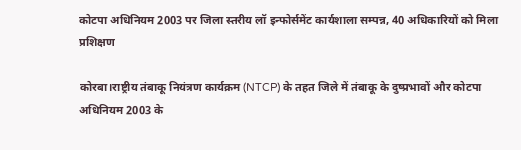कोटपा अधिनियम 2003 पर जिला स्तरीय लॉ इन्फोर्समेंट कार्यशाला सम्पन्न, 40 अधिकारियों को मिला प्रशिक्षण

कोरबा।राष्ट्रीय तंबाकू नियंत्रण कार्यक्रम (NTCP) के तहत जिले में तंबाकू के दुष्प्रभावों और कोटपा अधिनियम 2003 के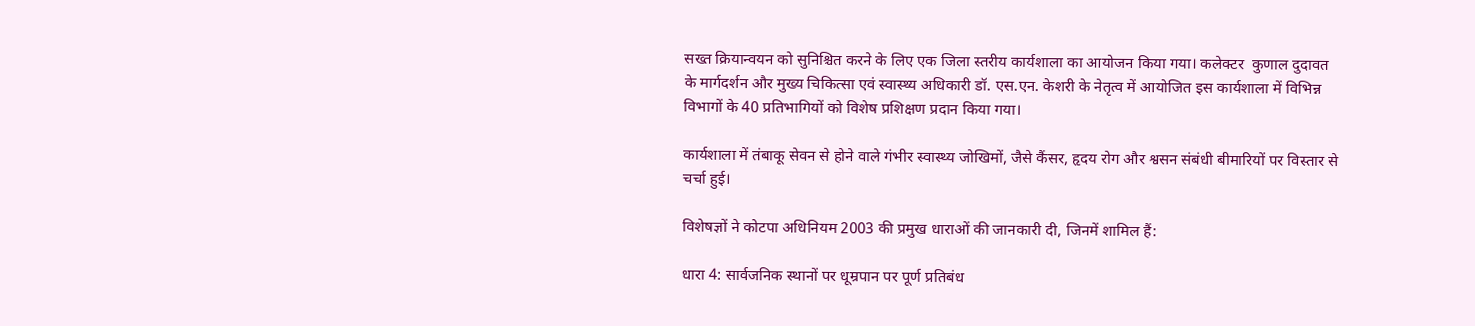सख्त क्रियान्वयन को सुनिश्चित करने के लिए एक जिला स्तरीय कार्यशाला का आयोजन किया गया। कलेक्टर  कुणाल दुदावत के मार्गदर्शन और मुख्य चिकित्सा एवं स्वास्थ्य अधिकारी डॉ. एस.एन. केशरी के नेतृत्व में आयोजित इस कार्यशाला में विभिन्न विभागों के 40 प्रतिभागियों को विशेष प्रशिक्षण प्रदान किया गया।

कार्यशाला में तंबाकू सेवन से होने वाले गंभीर स्वास्थ्य जोखिमों, जैसे कैंसर, हृदय रोग और श्वसन संबंधी बीमारियों पर विस्तार से चर्चा हुई।

विशेषज्ञों ने कोटपा अधिनियम 2003 की प्रमुख धाराओं की जानकारी दी, जिनमें शामिल हैं:

धारा 4: सार्वजनिक स्थानों पर धूम्रपान पर पूर्ण प्रतिबंध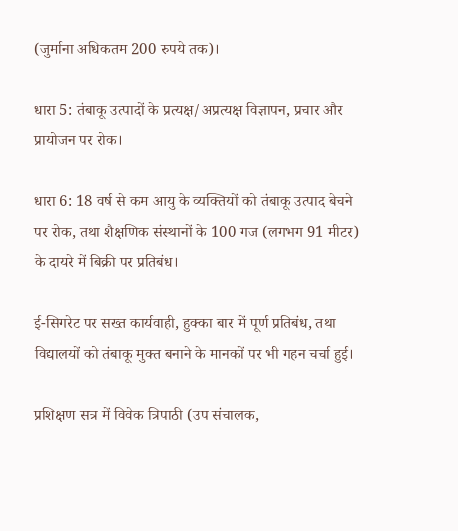(जुर्माना अधिकतम 200 रुपये तक)।

धारा 5: तंबाकू उत्पादों के प्रत्यक्ष/अप्रत्यक्ष विज्ञापन, प्रचार और प्रायोजन पर रोक।

धारा 6: 18 वर्ष से कम आयु के व्यक्तियों को तंबाकू उत्पाद बेचने पर रोक, तथा शैक्षणिक संस्थानों के 100 गज (लगभग 91 मीटर) के दायरे में बिक्री पर प्रतिबंध।

ई-सिगरेट पर सख्त कार्यवाही, हुक्का बार में पूर्ण प्रतिबंध, तथा विद्यालयों को तंबाकू मुक्त बनाने के मानकों पर भी गहन चर्चा हुई।

प्रशिक्षण सत्र में विवेक त्रिपाठी (उप संचालक,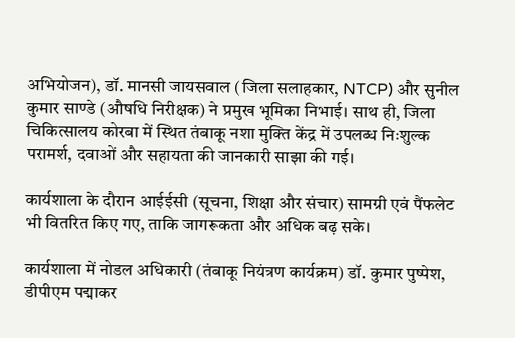अभियोजन), डॉ. मानसी जायसवाल (जिला सलाहकार, NTCP) और सुनील कुमार साण्डे (औषधि निरीक्षक) ने प्रमुख भूमिका निभाई। साथ ही, जिला चिकित्सालय कोरबा में स्थित तंबाकू नशा मुक्ति केंद्र में उपलब्ध निःशुल्क परामर्श, दवाओं और सहायता की जानकारी साझा की गई।

कार्यशाला के दौरान आईईसी (सूचना, शिक्षा और संचार) सामग्री एवं पैंफलेट भी वितरित किए गए, ताकि जागरूकता और अधिक बढ़ सके।

कार्यशाला में नोडल अधिकारी (तंबाकू नियंत्रण कार्यक्रम) डॉ. कुमार पुष्पेश, डीपीएम पद्माकर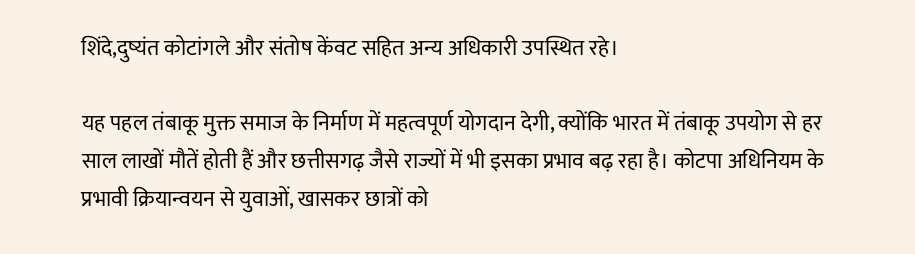शिंदे,दुष्यंत कोटांगले और संतोष केंवट सहित अन्य अधिकारी उपस्थित रहे।

यह पहल तंबाकू मुक्त समाज के निर्माण में महत्वपूर्ण योगदान देगी, क्योंकि भारत में तंबाकू उपयोग से हर साल लाखों मौतें होती हैं और छत्तीसगढ़ जैसे राज्यों में भी इसका प्रभाव बढ़ रहा है। कोटपा अधिनियम के प्रभावी क्रियान्वयन से युवाओं, खासकर छात्रों को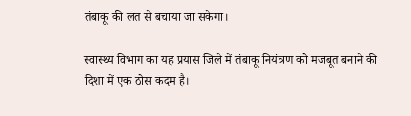तंबाकू की लत से बचाया जा सकेगा।

स्वास्थ्य विभाग का यह प्रयास जिले में तंबाकू नियंत्रण को मजबूत बनाने की दिशा में एक ठोस कदम है।